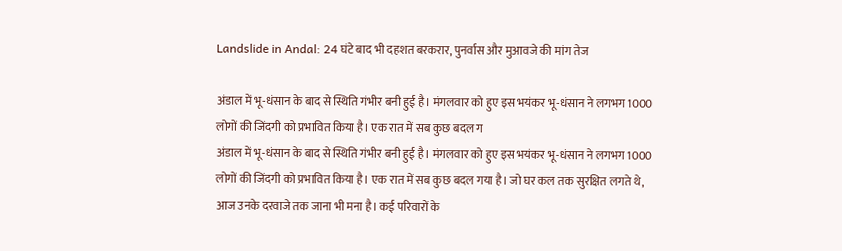Landslide in Andal: 24 घंटे बाद भी दहशत बरकरार, पुनर्वास और मुआवजे की मांग तेज

अंडाल में भू-धंसान के बाद से स्थिति गंभीर बनी हुई है। मंगलवार को हुए इस भयंकर भू-धंसान ने लगभग 1000 लोगों की जिंदगी को प्रभावित किया है। एक रात में सब कुछ बदल ग
अंडाल में भू-धंसान के बाद से स्थिति गंभीर बनी हुई है। मंगलवार को हुए इस भयंकर भू-धंसान ने लगभग 1000 लोगों की जिंदगी को प्रभावित किया है। एक रात में सब कुछ बदल गया है। जो घर कल तक सुरक्षित लगते थे, आज उनके दरवाजे तक जाना भी मना है। कई परिवारों के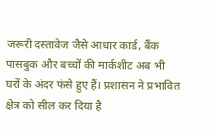जरूरी दस्तावेज जैसे आधार कार्ड, बैंक पासबुक और बच्चों की मार्कशीट अब भी घरों के अंदर फंसे हुए हैं। प्रशासन ने प्रभावित क्षेत्र को सील कर दिया है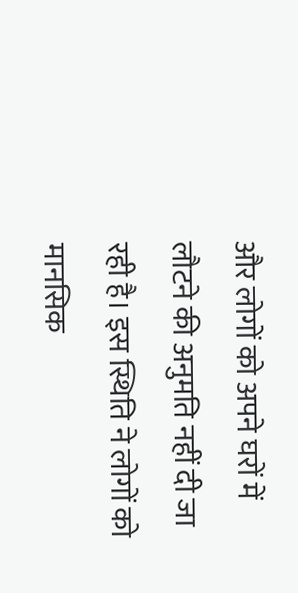और लोगों को अपने घरों में लौटने की अनुमति नहीं दी जा रही है। इस स्थिति ने लोगों को मानसिक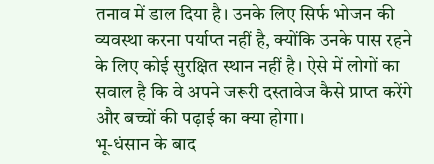तनाव में डाल दिया है। उनके लिए सिर्फ भोजन की व्यवस्था करना पर्याप्त नहीं है, क्योंकि उनके पास रहने के लिए कोई सुरक्षित स्थान नहीं है। ऐसे में लोगों का सवाल है कि वे अपने जरूरी दस्तावेज कैसे प्राप्त करेंगे और बच्चों की पढ़ाई का क्या होगा।
भू-धंसान के बाद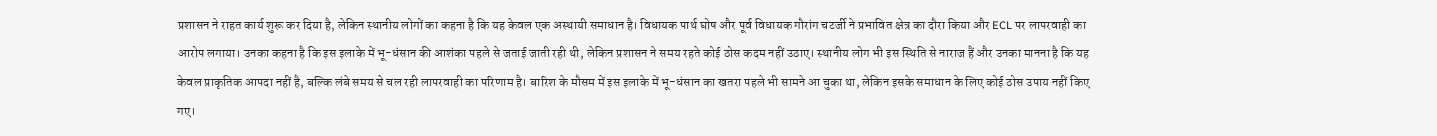प्रशासन ने राहत कार्य शुरू कर दिया है, लेकिन स्थानीय लोगों का कहना है कि यह केवल एक अस्थायी समाधान है। विधायक पार्थ घोष और पूर्व विधायक गौरांग चटर्जी ने प्रभावित क्षेत्र का दौरा किया और ECL पर लापरवाही का आरोप लगाया। उनका कहना है कि इस इलाके में भू-धंसान की आशंका पहले से जताई जाती रही थी, लेकिन प्रशासन ने समय रहते कोई ठोस कदम नहीं उठाए। स्थानीय लोग भी इस स्थिति से नाराज हैं और उनका मानना है कि यह केवल प्राकृतिक आपदा नहीं है, बल्कि लंबे समय से चल रही लापरवाही का परिणाम है। बारिश के मौसम में इस इलाके में भू-धंसान का खतरा पहले भी सामने आ चुका था, लेकिन इसके समाधान के लिए कोई ठोस उपाय नहीं किए गए।